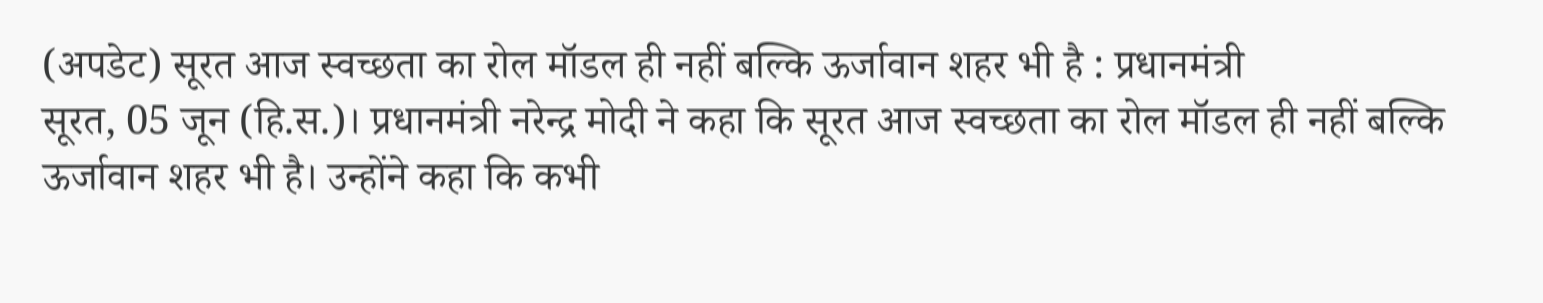(अपडेट) सूरत आज स्वच्छता का रोल मॉडल ही नहीं बल्कि ऊर्जावान शहर भी है : प्रधानमंत्री
सूरत, 05 जून (हि.स.)। प्रधानमंत्री नरेन्द्र मोदी ने कहा कि सूरत आज स्वच्छता का रोल मॉडल ही नहीं बल्कि ऊर्जावान शहर भी है। उन्होंने कहा कि कभी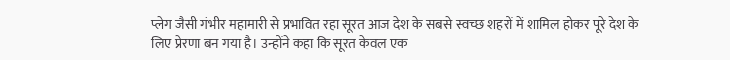प्लेग जैसी गंभीर महामारी से प्रभावित रहा सूरत आज देश के सबसे स्वच्छ शहरों में शामिल होकर पूरे देश के लिए प्रेरणा बन गया है। उन्होंने कहा कि सूरत केवल एक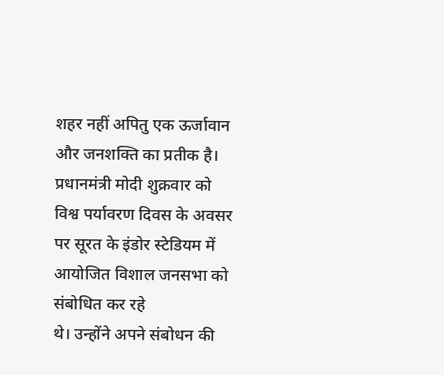शहर नहीं अपितु एक ऊर्जावान और जनशक्ति का प्रतीक है।
प्रधानमंत्री मोदी शुक्रवार को विश्व पर्यावरण दिवस के अवसर पर सूरत के इंडोर स्टेडियम में आयोजित विशाल जनसभा को संबोधित कर रहे
थे। उन्होंने अपने संबोधन की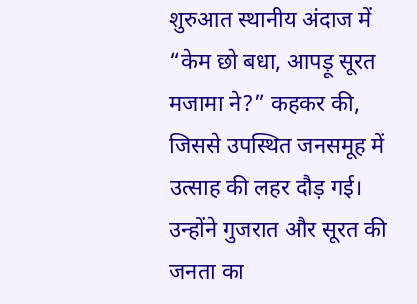शुरुआत स्थानीय अंदाज में “केम छो बधा, आपड़ू सूरत मजामा ने?” कहकर की, जिससे उपस्थित जनसमूह में उत्साह की लहर दौड़ गई। उन्होंने गुजरात और सूरत की जनता का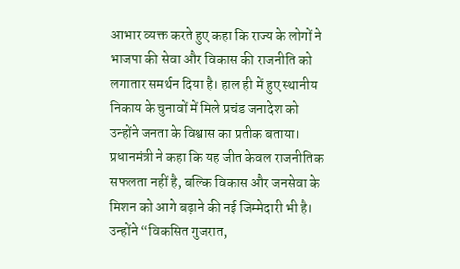आभार व्यक्त करते हुए कहा कि राज्य के लोगों ने भाजपा की सेवा और विकास की राजनीति को लगातार समर्थन दिया है। हाल ही में हुए स्थानीय निकाय के चुनावों में मिले प्रचंड जनादेश को उन्होंने जनता के विश्वास का प्रतीक बताया।
प्रधानमंत्री ने कहा कि यह जीत केवल राजनीतिक सफलता नहीं है, बल्कि विकास और जनसेवा के मिशन को आगे बढ़ाने की नई जिम्मेदारी भी है। उन्होंने “विकसित गुजरात,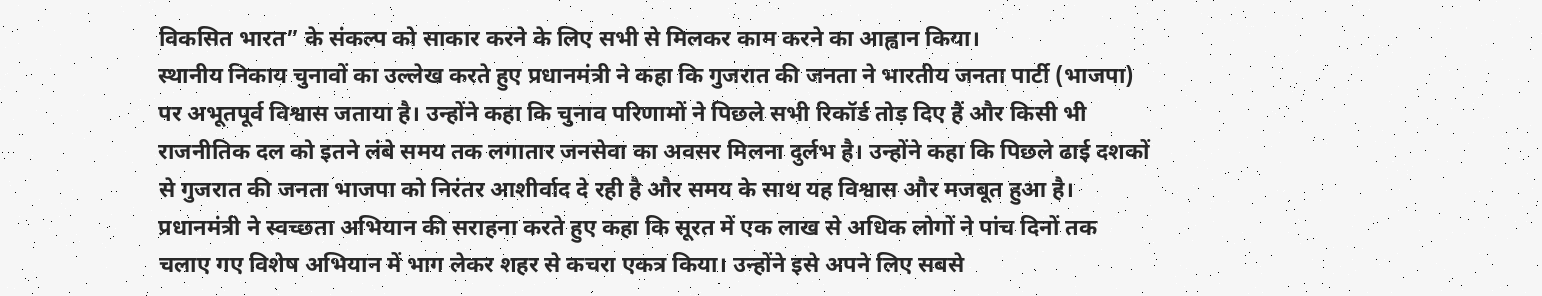विकसित भारत” के संकल्प को साकार करने के लिए सभी से मिलकर काम करने का आह्वान किया।
स्थानीय निकाय चुनावों का उल्लेख करते हुए प्रधानमंत्री ने कहा कि गुजरात की जनता ने भारतीय जनता पार्टी (भाजपा) पर अभूतपूर्व विश्वास जताया है। उन्होंने कहा कि चुनाव परिणामों ने पिछले सभी रिकॉर्ड तोड़ दिए हैं और किसी भी राजनीतिक दल को इतने लंबे समय तक लगातार जनसेवा का अवसर मिलना दुर्लभ है। उन्होंने कहा कि पिछले ढाई दशकों से गुजरात की जनता भाजपा को निरंतर आशीर्वाद दे रही है और समय के साथ यह विश्वास और मजबूत हुआ है।
प्रधानमंत्री ने स्वच्छता अभियान की सराहना करते हुए कहा कि सूरत में एक लाख से अधिक लोगों ने पांच दिनों तक चलाए गए विशेष अभियान में भाग लेकर शहर से कचरा एकत्र किया। उन्होंने इसे अपने लिए सबसे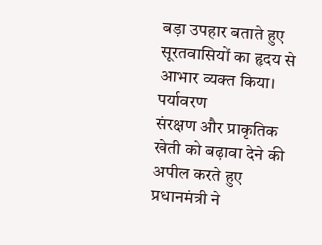बड़ा उपहार बताते हुए सूरतवासियों का हृदय से आभार व्यक्त किया। पर्यावरण
संरक्षण और प्राकृतिक खेती को बढ़ावा देने की अपील करते हुए प्रधानमंत्री ने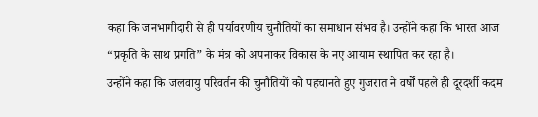कहा कि जनभागीदारी से ही पर्यावरणीय चुनौतियों का समाधान संभव है। उन्होंने कहा कि भारत आज “प्रकृति के साथ प्रगति” के मंत्र को अपनाकर विकास के नए आयाम स्थापित कर रहा है।
उन्होंने कहा कि जलवायु परिवर्तन की चुनौतियों को पहचानते हुए गुजरात ने वर्षों पहले ही दूरदर्शी कदम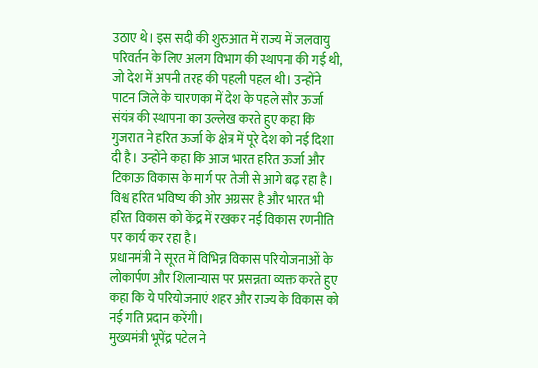उठाए थे। इस सदी की शुरुआत में राज्य में जलवायु परिवर्तन के लिए अलग विभाग की स्थापना की गई थी, जो देश में अपनी तरह की पहली पहल थी। उन्होंने पाटन जिले के चारणका में देश के पहले सौर ऊर्जा संयंत्र की स्थापना का उल्लेख करते हुए कहा कि गुजरात ने हरित ऊर्जा के क्षेत्र में पूरे देश को नई दिशा दी है। उन्होंने कहा कि आज भारत हरित ऊर्जा और टिकाऊ विकास के मार्ग पर तेजी से आगे बढ़ रहा है। विश्व हरित भविष्य की ओर अग्रसर है और भारत भी हरित विकास को केंद्र में रखकर नई विकास रणनीति पर कार्य कर रहा है।
प्रधानमंत्री ने सूरत में विभिन्न विकास परियोजनाओं के लोकार्पण और शिलान्यास पर प्रसन्नता व्यक्त करते हुए कहा कि ये परियोजनाएं शहर और राज्य के विकास को नई गति प्रदान करेंगी।
मुख्यमंत्री भूपेंद्र पटेल ने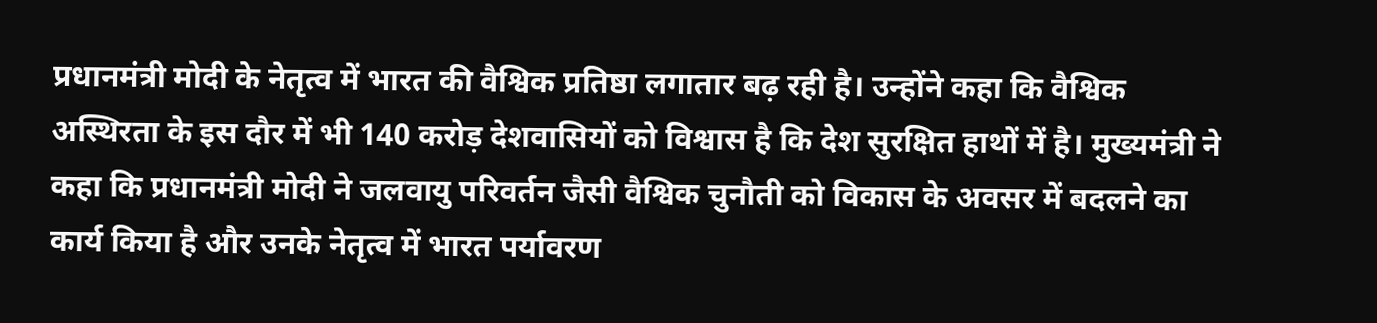प्रधानमंत्री मोदी के नेतृत्व में भारत की वैश्विक प्रतिष्ठा लगातार बढ़ रही है। उन्होंने कहा कि वैश्विक अस्थिरता के इस दौर में भी 140 करोड़ देशवासियों को विश्वास है कि देश सुरक्षित हाथों में है। मुख्यमंत्री ने कहा कि प्रधानमंत्री मोदी ने जलवायु परिवर्तन जैसी वैश्विक चुनौती को विकास के अवसर में बदलने का कार्य किया है और उनके नेतृत्व में भारत पर्यावरण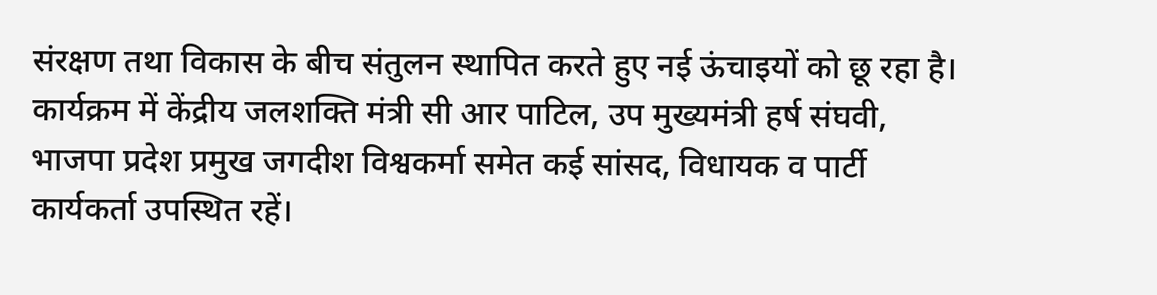संरक्षण तथा विकास के बीच संतुलन स्थापित करते हुए नई ऊंचाइयों को छू रहा है।
कार्यक्रम में केंद्रीय जलशक्ति मंत्री सी आर पाटिल, उप मुख्यमंत्री हर्ष संघवी, भाजपा प्रदेश प्रमुख जगदीश विश्वकर्मा समेत कई सांसद, विधायक व पार्टी कार्यकर्ता उपस्थित रहें।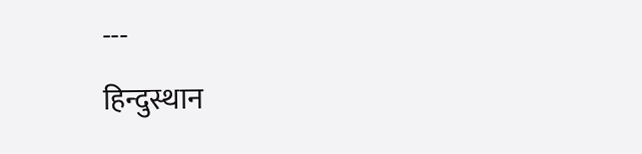---
हिन्दुस्थान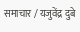समाचार / यजुवेंद्र दुबे